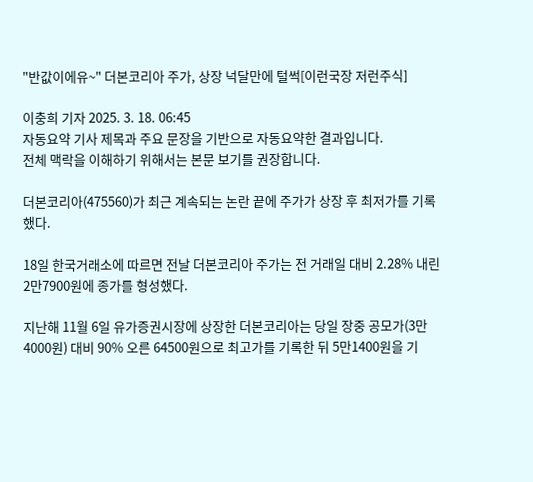"반값이에유~" 더본코리아 주가, 상장 넉달만에 털썩[이런국장 저런주식]

이충희 기자 2025. 3. 18. 06:45
자동요약 기사 제목과 주요 문장을 기반으로 자동요약한 결과입니다.
전체 맥락을 이해하기 위해서는 본문 보기를 권장합니다.

더본코리아(475560)가 최근 계속되는 논란 끝에 주가가 상장 후 최저가를 기록했다.

18일 한국거래소에 따르면 전날 더본코리아 주가는 전 거래일 대비 2.28% 내린 2만7900원에 종가를 형성했다.

지난해 11월 6일 유가증권시장에 상장한 더본코리아는 당일 장중 공모가(3만4000원) 대비 90% 오른 64500원으로 최고가를 기록한 뒤 5만1400원을 기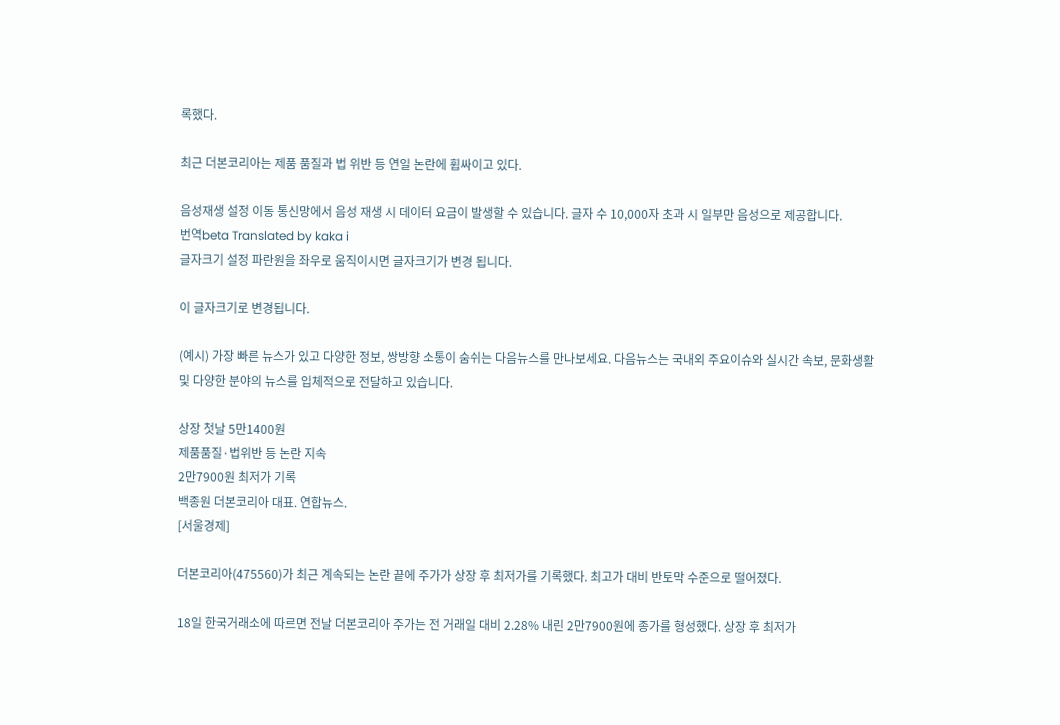록했다.

최근 더본코리아는 제품 품질과 법 위반 등 연일 논란에 휩싸이고 있다.

음성재생 설정 이동 통신망에서 음성 재생 시 데이터 요금이 발생할 수 있습니다. 글자 수 10,000자 초과 시 일부만 음성으로 제공합니다.
번역beta Translated by kaka i
글자크기 설정 파란원을 좌우로 움직이시면 글자크기가 변경 됩니다.

이 글자크기로 변경됩니다.

(예시) 가장 빠른 뉴스가 있고 다양한 정보, 쌍방향 소통이 숨쉬는 다음뉴스를 만나보세요. 다음뉴스는 국내외 주요이슈와 실시간 속보, 문화생활 및 다양한 분야의 뉴스를 입체적으로 전달하고 있습니다.

상장 첫날 5만1400원
제품품질·법위반 등 논란 지속
2만7900원 최저가 기록
백종원 더본코리아 대표. 연합뉴스.
[서울경제]

더본코리아(475560)가 최근 계속되는 논란 끝에 주가가 상장 후 최저가를 기록했다. 최고가 대비 반토막 수준으로 떨어졌다.

18일 한국거래소에 따르면 전날 더본코리아 주가는 전 거래일 대비 2.28% 내린 2만7900원에 종가를 형성했다. 상장 후 최저가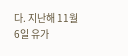다. 지난해 11월 6일 유가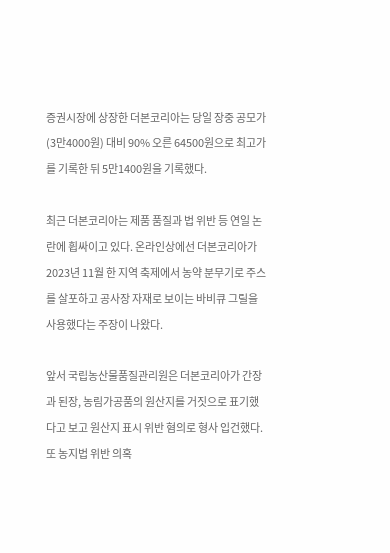증권시장에 상장한 더본코리아는 당일 장중 공모가(3만4000원) 대비 90% 오른 64500원으로 최고가를 기록한 뒤 5만1400원을 기록했다.

최근 더본코리아는 제품 품질과 법 위반 등 연일 논란에 휩싸이고 있다. 온라인상에선 더본코리아가 2023년 11월 한 지역 축제에서 농약 분무기로 주스를 살포하고 공사장 자재로 보이는 바비큐 그릴을 사용했다는 주장이 나왔다.

앞서 국립농산물품질관리원은 더본코리아가 간장과 된장, 농림가공품의 원산지를 거짓으로 표기했다고 보고 원산지 표시 위반 혐의로 형사 입건했다. 또 농지법 위반 의혹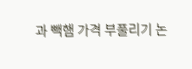과 빽햄 가격 부풀리기 논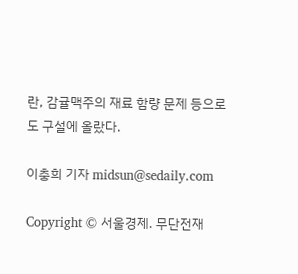란, 감귤맥주의 재료 함량 문제 등으로도 구설에 올랐다.

이충희 기자 midsun@sedaily.com

Copyright © 서울경제. 무단전재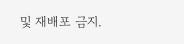및 재배포 금지.